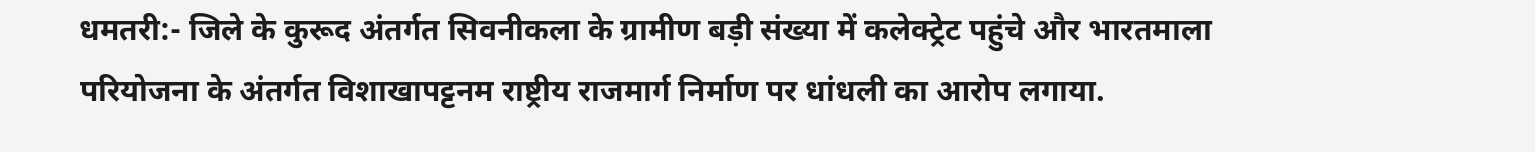धमतरी:- जिले के कुरूद अंतर्गत सिवनीकला के ग्रामीण बड़ी संख्या में कलेक्ट्रेट पहुंचे और भारतमाला परियोजना के अंतर्गत विशाखापट्टनम राष्ट्रीय राजमार्ग निर्माण पर धांधली का आरोप लगाया.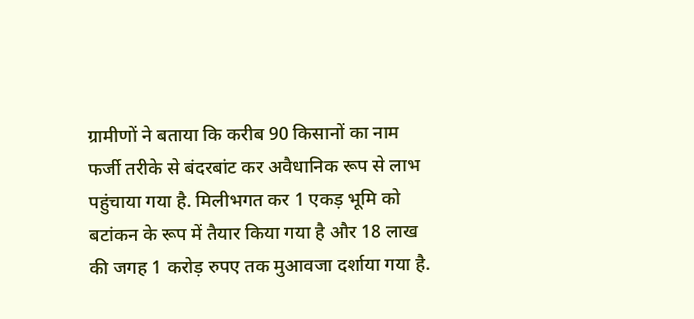ग्रामीणों ने बताया कि करीब 90 किसानों का नाम फर्जी तरीके से बंदरबांट कर अवैधानिक रूप से लाभ पहुंचाया गया है. मिलीभगत कर 1 एकड़ भूमि को बटांकन के रूप में तैयार किया गया है और 18 लाख की जगह 1 करोड़ रुपए तक मुआवजा दर्शाया गया है.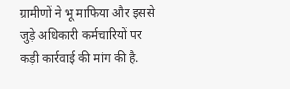ग्रामीणों ने भू माफिया और इससे जुड़े अधिकारी कर्मचारियों पर कड़ी कार्रवाई की मांग की है.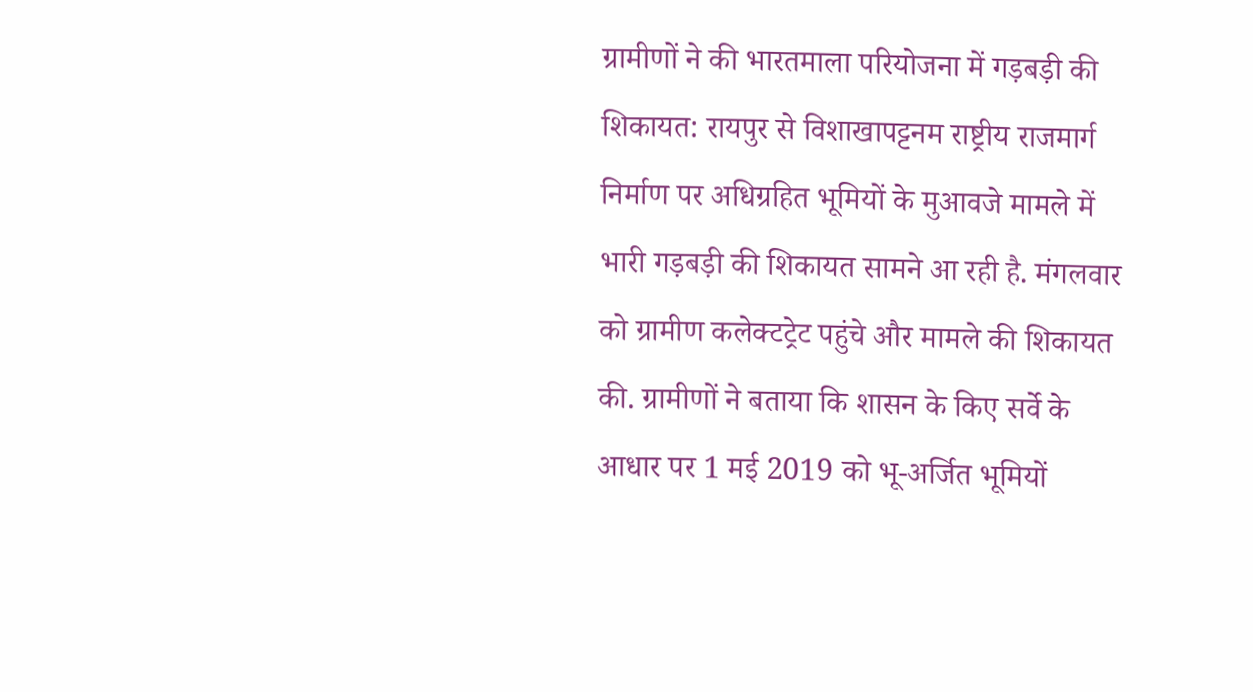ग्रामीणों ने की भारतमाला परियोजना में गड़बड़ी की शिकायत: रायपुर से विशाखापट्टनम राष्ट्रीय राजमार्ग निर्माण पर अधिग्रहित भूमियों के मुआवजे मामले में भारी गड़बड़ी की शिकायत सामने आ रही है. मंगलवार को ग्रामीण कलेक्टट्रेट पहुंचे और मामले की शिकायत की. ग्रामीणों ने बताया कि शासन के किए सर्वे के आधार पर 1 मई 2019 को भू-अर्जित भूमियों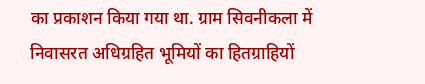का प्रकाशन किया गया था. ग्राम सिवनीकला में निवासरत अधिग्रहित भूमियों का हितग्राहियों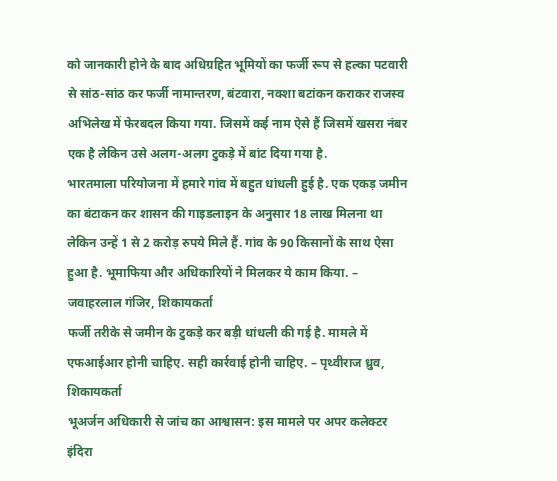को जानकारी होने के बाद अधिग्रहित भूमियों का फर्जी रूप से हल्का पटवारी से सांठ-सांठ कर फर्जी नामान्तरण, बंटवारा, नक्शा बटांकन कराकर राजस्व अभिलेख में फेरबदल किया गया. जिसमें कई नाम ऐसे हैं जिसमें खसरा नंबर एक है लेकिन उसे अलग-अलग टुकड़े में बांट दिया गया है.
भारतमाला परियोजना में हमारे गांव में बहुत धांधली हुई है. एक एकड़ जमीन का बंटाकन कर शासन की गाइडलाइन के अनुसार 18 लाख मिलना था लेकिन उन्हें 1 से 2 करोड़ रुपये मिले हैं. गांव के 90 किसानों के साथ ऐसा हुआ है. भूमाफिया और अधिकारियों ने मिलकर ये काम किया. – जवाहरलाल गंजिर, शिकायकर्ता
फर्जी तरीके से जमीन के टुकड़े कर बड़ी धांधली की गई है. मामले में एफआईआर होनी चाहिए. सही कार्रवाई होनी चाहिए. – पृथ्वीराज ध्रुव, शिकायकर्ता
भूअर्जन अधिकारी से जांच का आश्वासन: इस मामले पर अपर कलेक्टर इंदिरा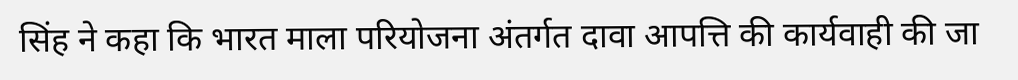सिंह ने कहा कि भारत माला परियोजना अंतर्गत दावा आपत्ति की कार्यवाही की जा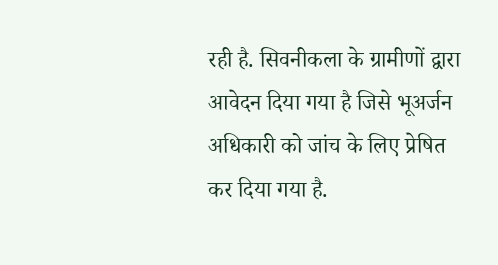रही है. सिवनीकला के ग्रामीणों द्वारा आवेदन दिया गया है जिसे भूअर्जन अधिकारी को जांच के लिए प्रेषित कर दिया गया है.